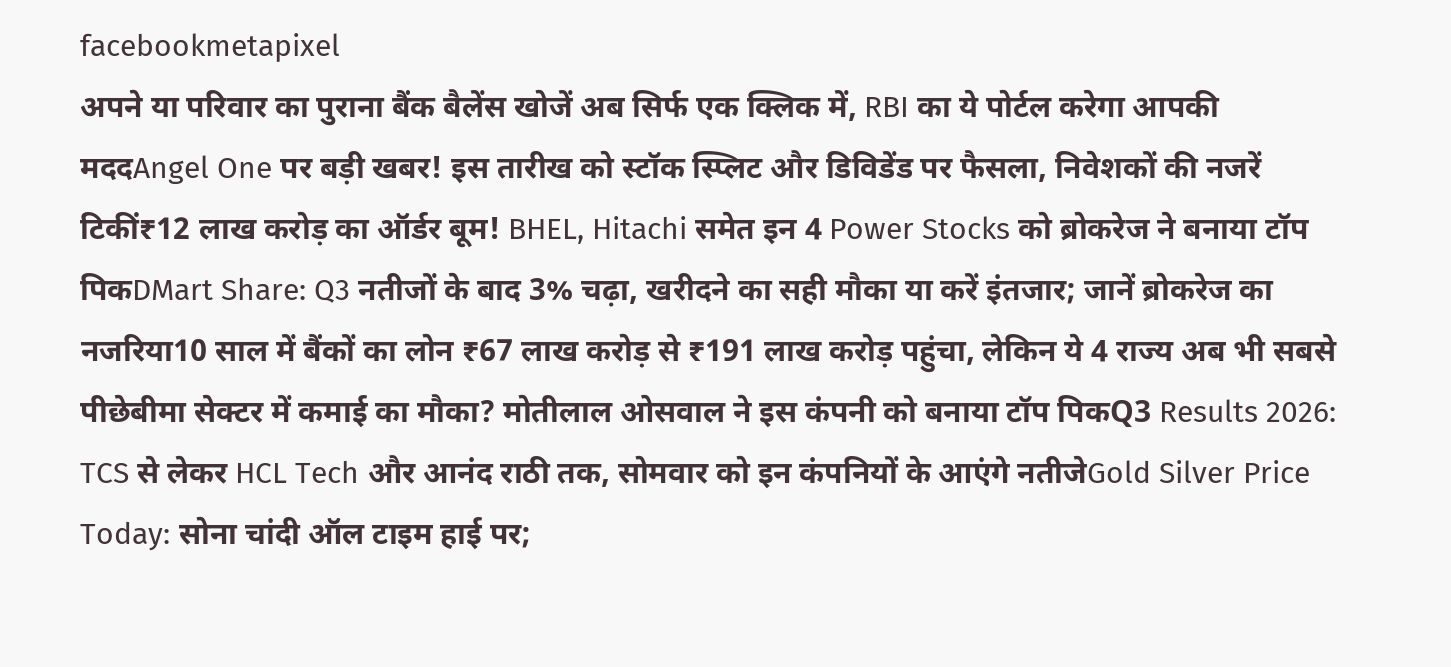facebookmetapixel
अपने या परिवार का पुराना बैंक बैलेंस खोजें अब सिर्फ एक क्लिक में, RBI का ये पोर्टल करेगा आपकी मददAngel One पर बड़ी खबर! इस तारीख को स्टॉक स्प्लिट और डिविडेंड पर फैसला, निवेशकों की नजरें टिकीं₹12 लाख करोड़ का ऑर्डर बूम! BHEL, Hitachi समेत इन 4 Power Stocks को ब्रोकरेज ने बनाया टॉप पिकDMart Share: Q3 नतीजों के बाद 3% चढ़ा, खरीदने का सही मौका या करें इंतजार; जानें ब्रोकरेज का नजरिया10 साल में बैंकों का लोन ₹67 लाख करोड़ से ₹191 लाख करोड़ पहुंचा, लेकिन ये 4 राज्य अब भी सबसे पीछेबीमा सेक्टर में कमाई का मौका? मोतीलाल ओसवाल ने इस कंपनी को बनाया टॉप पिकQ3 Results 2026: TCS से लेकर HCL Tech और आनंद राठी तक, सोमवार को इन कंपनियों के आएंगे नतीजेGold Silver Price Today: सोना चांदी ऑल टाइम हाई पर;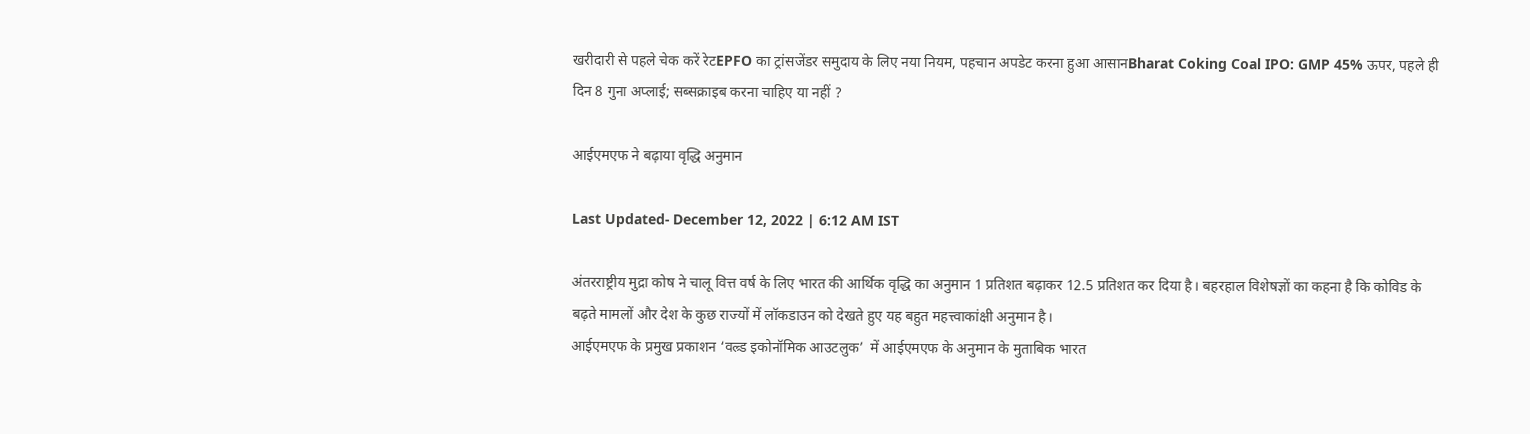खरीदारी से पहले चेक करें रेटEPFO का ट्रांसजेंडर समुदाय के लिए नया नियम, पहचान अपडेट करना हुआ आसानBharat Coking Coal IPO: GMP 45% ऊपर, पहले ही दिन 8 गुना अप्लाई; सब्सक्राइब करना चाहिए या नहीं ?

आईएमएफ ने बढ़ाया वृद्धि अनुमान

Last Updated- December 12, 2022 | 6:12 AM IST

अंतरराष्ट्रीय मुद्रा कोष ने चालू वित्त वर्ष के लिए भारत की आर्थिक वृद्धि का अनुमान 1 प्रतिशत बढ़ाकर 12.5 प्रतिशत कर दिया है। बहरहाल विशेषज्ञों का कहना है कि कोविड के बढ़ते मामलों और देश के कुछ राज्यों में लॉकडाउन को देखते हुए यह बहुत महत्त्वाकांक्षी अनुमान है।
आईएमएफ के प्रमुख प्रकाशन ‘वल्र्ड इकोनॉमिक आउटलुक’  में आईएमएफ के अनुमान के मुताबिक भारत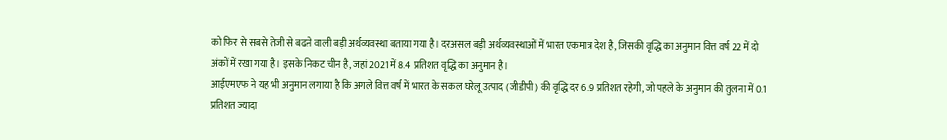को फिर से सबसे तेजी से बढऩे वाली बड़ी अर्थव्यवस्था बताया गया है। दरअसल बड़ी अर्थव्यवस्थाओं में भारत एकमात्र देश है, जिसकी वृद्धि का अनुमान वित्त वर्ष 22 में दो अंकों में रखा गया है। इसके निकट चीन है, जहां 2021 में 8.4 प्रतिशत वृद्धि का अनुमान है।
आईएमएफ ने यह भी अनुमान लगाया है कि अगले वित्त वर्ष में भारत के सकल घरेलू उत्पाद (जीडीपी) की वृद्धि दर 6.9 प्रतिशत रहेगी, जो पहले के अनुमान की तुलना में 0.1 प्रतिशत ज्यादा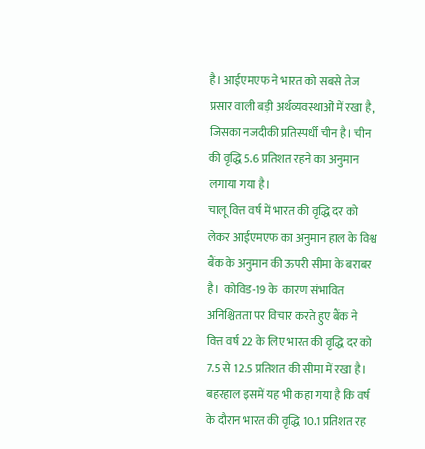है। आईएमएफ ने भारत को सबसे तेज प्रसार वाली बड़ी अर्थव्यवस्थाओं में रखा है, जिसका नजदीकी प्रतिस्पर्धी चीन है। चीन की वृद्धि 5.6 प्रतिशत रहने का अनुमान लगाया गया है।
चालू वित्त वर्ष में भारत की वृद्धि दर को लेकर आईएमएफ का अनुमान हाल के विश्व बैंक के अनुमान की ऊपरी सीमा के बराबर है।  कोविड-19 के  कारण संभावित अनिश्चितता पर विचार करते हुए बैंक ने वित्त वर्ष 22 के लिए भारत की वृद्धि दर को 7.5 से 12.5 प्रतिशत की सीमा में रखा है। बहरहाल इसमें यह भी कहा गया है कि वर्ष के दौरान भारत की वृद्धि 10.1 प्रतिशत रह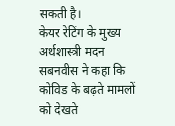सकती है।
केयर रेटिंग के मुख्य अर्थशास्त्री मदन सबनवीस ने कहा कि कोविड के बढ़ते मामलों को देखते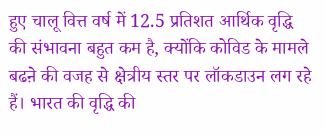हुए चालू वित्त वर्ष में 12.5 प्रतिशत आर्थिक वृद्धि की संभावना बहुत कम है, क्योंकि कोविड के मामले बढऩे की वजह से क्षेत्रीय स्तर पर लॉकडाउन लग रहे हैं। भारत की वृद्धि की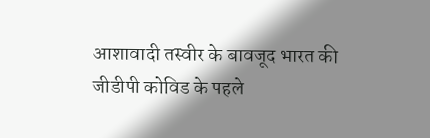आशावादी तस्वीर के बावजूद भारत की जीडीपी कोविड के पहले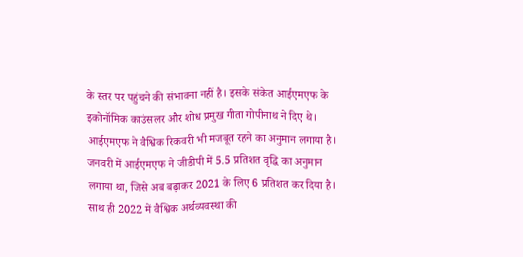के स्तर पर पहुंचने की संभावना नहीं है। इसके संकेत आईएमएफ के इकोनॉमिक काउंसलर और शोध प्रमुख गीता गोपीनाथ ने दिए थे।
आईएमएफ ने वैश्विक रिकवरी भी मजबूत रहने का अनुमान लगाया है। जनवरी में आईएमएफ ने जीडीपी में 5.5 प्रतिशत वृद्धि का अनुमान लगाया था, जिसे अब बढ़ाकर 2021 के लिए 6 प्रतिशत कर दिया है। साथ ही 2022 में वैश्विक अर्थव्यवस्था की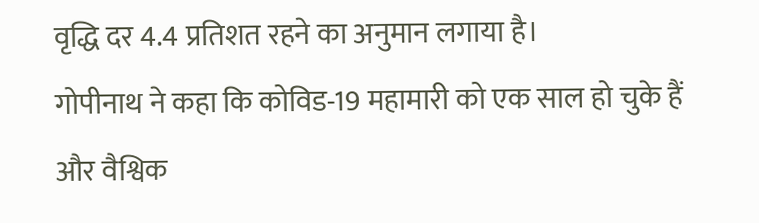वृद्धि दर 4.4 प्रतिशत रहने का अनुमान लगाया है।
गोपीनाथ ने कहा कि कोविड-19 महामारी को एक साल हो चुके हैं और वैश्विक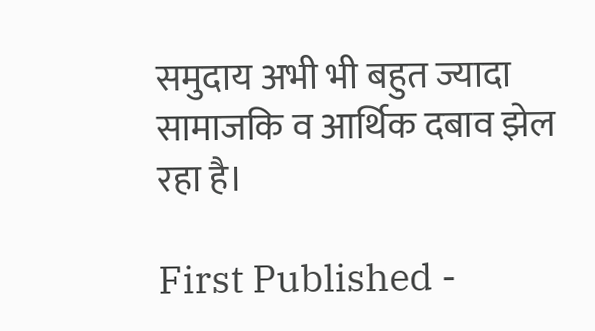समुदाय अभी भी बहुत ज्यादा सामाजकि व आर्थिक दबाव झेल रहा है।

First Published -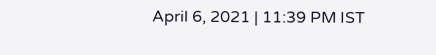April 6, 2021 | 11:39 PM IST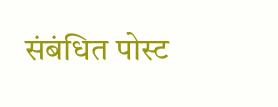संबंधित पोस्ट